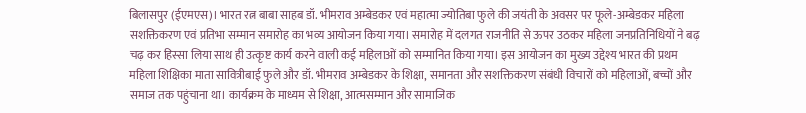बिलासपुर (ईएमएस)। भारत रत्न बाबा साहब डॉ. भीमराव अम्बेडकर एवं महात्मा ज्योतिबा फुले की जयंती के अवसर पर फूले-अम्बेडकर महिला सशक्तिकरण एवं प्रतिभा सम्मान समारोह का भव्य आयोजन किया गया। समारोह में दलगत राजनीति से ऊपर उठकर महिला जनप्रतिनिधियों ने बढ़ चढ़ कर हिस्सा लिया साथ ही उत्कृष्ट कार्य करने वाली कई महिलाओं को सम्मानित किया गया। इस आयोजन का मुख्य उद्देश्य भारत की प्रथम महिला शिक्षिका माता सावित्रीबाई फुले और डॉ. भीमराव अम्बेडकर के शिक्षा, समानता और सशक्तिकरण संबंधी विचारों को महिलाओं, बच्चों और समाज तक पहुंचाना था। कार्यक्रम के माध्यम से शिक्षा, आत्मसम्मान और सामाजिक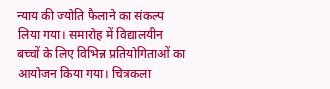न्याय की ज्योति फैलाने का संकल्प लिया गया। समारोह में विद्यालयीन बच्चों के लिए विभिन्न प्रतियोगिताओं का आयोजन किया गया। चित्रकला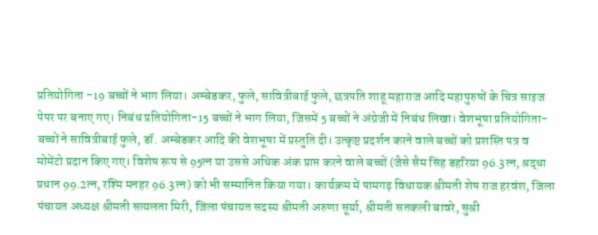प्रतियोगिता -19 बच्चों ने भाग लिया। अम्बेडकर, फुले, सावित्रीबाई फुले, छत्रपति शाहू महाराज आदि महापुरुषों के चित्र साइज पेपर पर बनाए गए। निबंध प्रतियोगिता-15 बच्चों ने भाग लिया, जिसमें 5 बच्चों ने अंग्रेजी में निबंध लिखा। वेशभूषा प्रतियोगिता-बच्चों ने सावित्रीबाई फुले, डॉ. अम्बेडकर आदि की वेशभूषा में प्रस्तुति दी। उत्कृष्ट प्रदर्शन करने वाले बच्चों को प्रशस्ति पत्र व मोमेंटो प्रदान किए गए। विशेष रूप से 95त्न या उससे अधिक अंक प्राप्त करने वाले बच्चों (जैसे सैम सिंह डहरिया 96.3त्न, श्रद्धा प्रधान 99.2त्न, रश्मि मनहर 96.3त्न) को भी सम्मानित किया गया। कार्यक्रम में पामगढ़ विधायक श्रीमती शेष राज हरवंश, जिला पंचायत अध्यक्ष श्रीमती सत्यलता मिरी, जिला पंचायत सदस्य श्रीमती अरुणा सूर्या, श्रीमती सतकली बावरे, सुश्री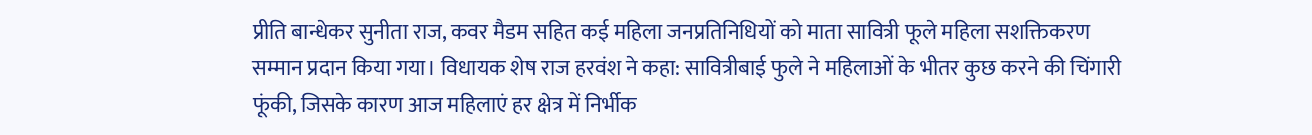प्रीति बान्धेकर सुनीता राज, कवर मैडम सहित कई महिला जनप्रतिनिधियों को माता सावित्री फूले महिला सशक्तिकरण सम्मान प्रदान किया गया। विधायक शेष राज हरवंश ने कहा: सावित्रीबाई फुले ने महिलाओं के भीतर कुछ करने की चिंगारी फूंकी, जिसके कारण आज महिलाएं हर क्षेत्र में निर्भीक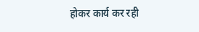होकर कार्य कर रही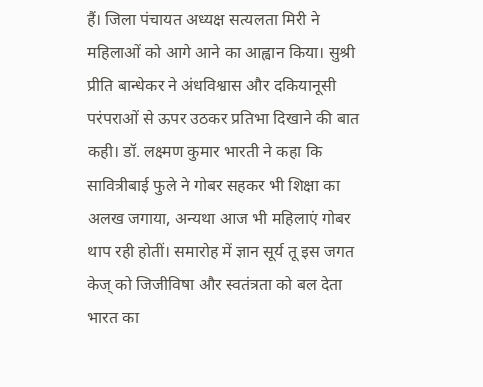हैं। जिला पंचायत अध्यक्ष सत्यलता मिरी ने महिलाओं को आगे आने का आह्वान किया। सुश्री प्रीति बान्धेकर ने अंधविश्वास और दकियानूसी परंपराओं से ऊपर उठकर प्रतिभा दिखाने की बात कही। डॉ. लक्ष्मण कुमार भारती ने कहा कि सावित्रीबाई फुले ने गोबर सहकर भी शिक्षा का अलख जगाया, अन्यथा आज भी महिलाएं गोबर थाप रही होतीं। समारोह में ज्ञान सूर्य तू इस जगत केज् को जिजीविषा और स्वतंत्रता को बल देता भारत का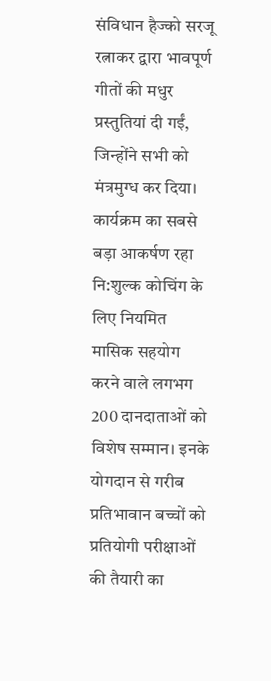संविधान हैज्को सरजू रत्नाकर द्वारा भावपूर्ण गीतों की मधुर प्रस्तुतियां दी गईं, जिन्होंने सभी को मंत्रमुग्ध कर दिया। कार्यक्रम का सबसे बड़ा आकर्षण रहा नि:शुल्क कोचिंग के लिए नियमित मासिक सहयोग करने वाले लगभग 200 दानदाताओं को विशेष सम्मान। इनके योगदान से गरीब प्रतिभावान बच्चों को प्रतियोगी परीक्षाओं की तैयारी का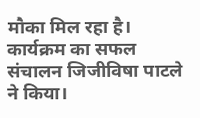मौका मिल रहा है। कार्यक्रम का सफल संचालन जिजीविषा पाटले ने किया।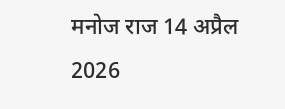मनोज राज 14 अप्रैल 2026